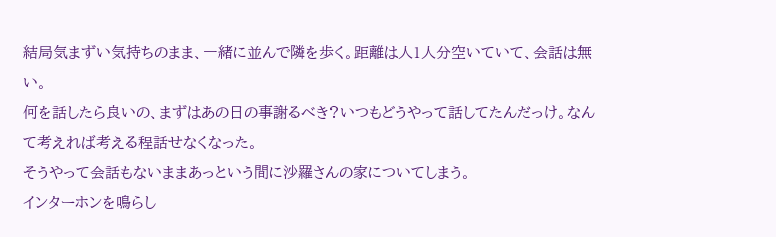結局気まずい気持ちのまま、一緒に並んで隣を歩く。距離は人1人分空いていて、会話は無い。
何を話したら良いの、まずはあの日の事謝るべき?いつもどうやって話してたんだっけ。なんて考えれば考える程話せなくなった。
そうやって会話もないままあっという間に沙羅さんの家についてしまう。
インターホンを鳴らし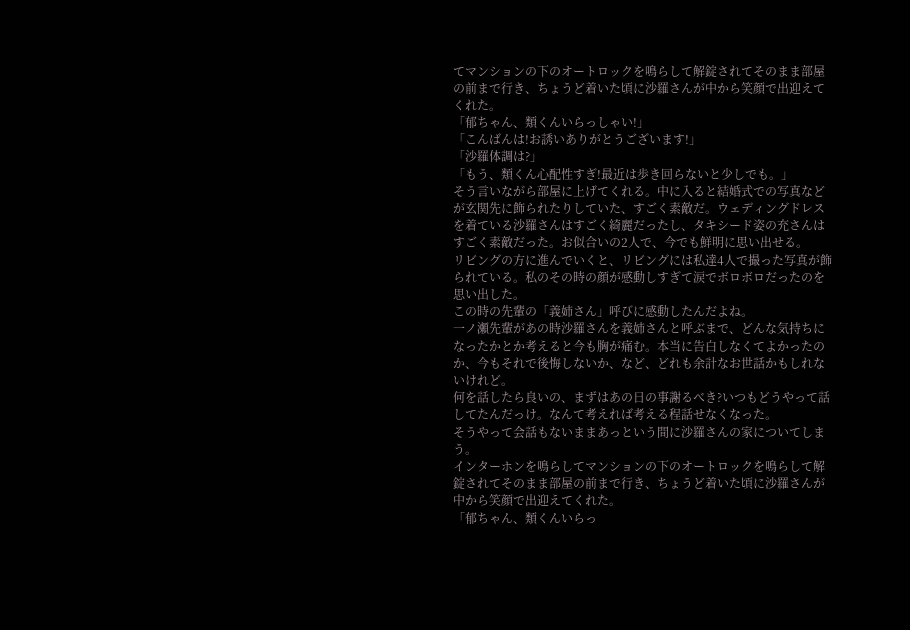てマンションの下のオートロックを鳴らして解錠されてそのまま部屋の前まで行き、ちょうど着いた頃に沙羅さんが中から笑顔で出迎えてくれた。
「郁ちゃん、類くんいらっしゃい!」
「こんばんは!お誘いありがとうございます!」
「沙羅体調は?」
「もう、類くん心配性すぎ!最近は歩き回らないと少しでも。」
そう言いながら部屋に上げてくれる。中に入ると結婚式での写真などが玄関先に飾られたりしていた、すごく素敵だ。ウェディングドレスを着ている沙羅さんはすごく綺麗だったし、タキシード姿の充さんはすごく素敵だった。お似合いの2人で、今でも鮮明に思い出せる。
リビングの方に進んでいくと、リビングには私達4人で撮った写真が飾られている。私のその時の顔が感動しすぎて涙でボロボロだったのを思い出した。
この時の先輩の「義姉さん」呼びに感動したんだよね。
一ノ瀬先輩があの時沙羅さんを義姉さんと呼ぶまで、どんな気持ちになったかとか考えると今も胸が痛む。本当に告白しなくてよかったのか、今もそれで後悔しないか、など、どれも余計なお世話かもしれないけれど。
何を話したら良いの、まずはあの日の事謝るべき?いつもどうやって話してたんだっけ。なんて考えれば考える程話せなくなった。
そうやって会話もないままあっという間に沙羅さんの家についてしまう。
インターホンを鳴らしてマンションの下のオートロックを鳴らして解錠されてそのまま部屋の前まで行き、ちょうど着いた頃に沙羅さんが中から笑顔で出迎えてくれた。
「郁ちゃん、類くんいらっ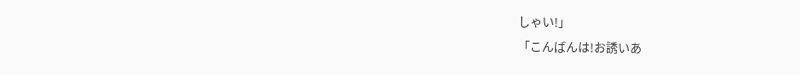しゃい!」
「こんばんは!お誘いあ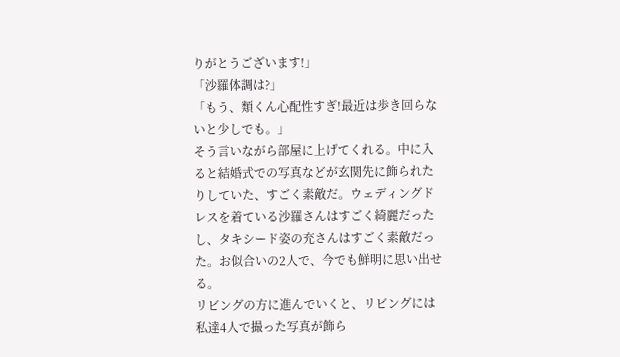りがとうございます!」
「沙羅体調は?」
「もう、類くん心配性すぎ!最近は歩き回らないと少しでも。」
そう言いながら部屋に上げてくれる。中に入ると結婚式での写真などが玄関先に飾られたりしていた、すごく素敵だ。ウェディングドレスを着ている沙羅さんはすごく綺麗だったし、タキシード姿の充さんはすごく素敵だった。お似合いの2人で、今でも鮮明に思い出せる。
リビングの方に進んでいくと、リビングには私達4人で撮った写真が飾ら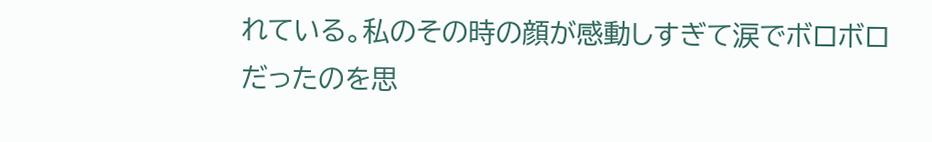れている。私のその時の顔が感動しすぎて涙でボロボロだったのを思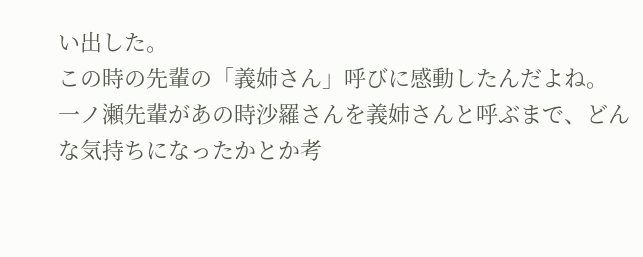い出した。
この時の先輩の「義姉さん」呼びに感動したんだよね。
一ノ瀬先輩があの時沙羅さんを義姉さんと呼ぶまで、どんな気持ちになったかとか考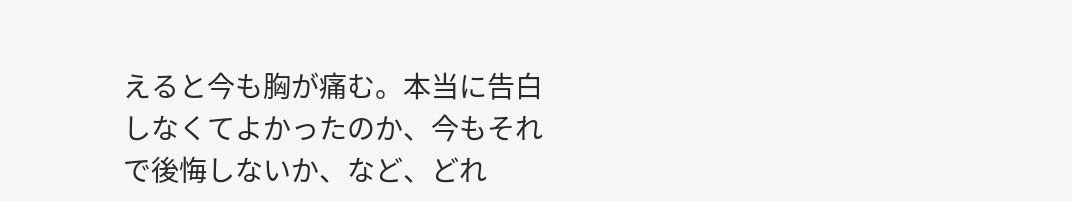えると今も胸が痛む。本当に告白しなくてよかったのか、今もそれで後悔しないか、など、どれ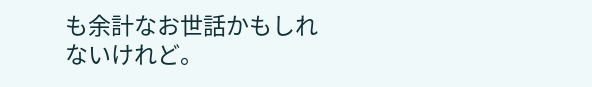も余計なお世話かもしれないけれど。